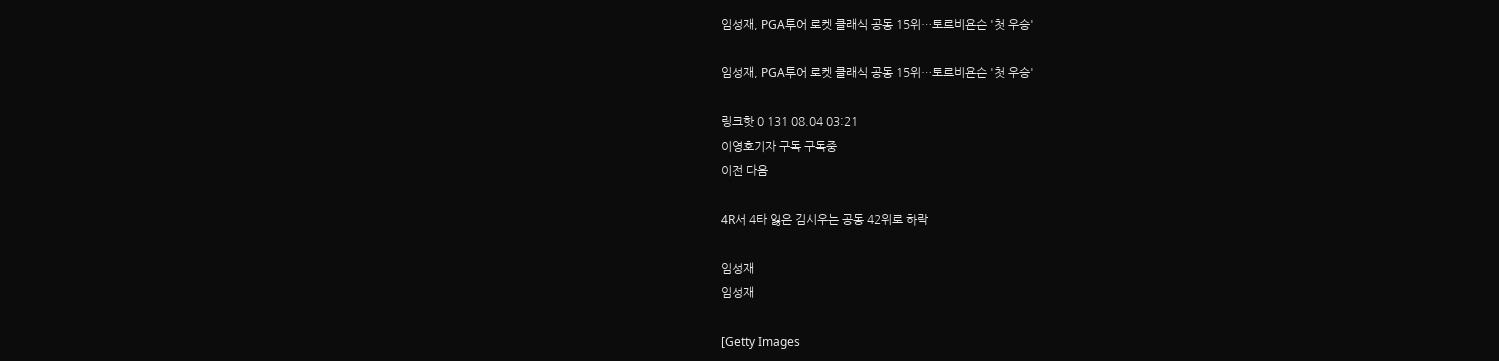임성재, PGA투어 로켓 클래식 공동 15위…토르비욘슨 '첫 우승'

임성재, PGA투어 로켓 클래식 공동 15위…토르비욘슨 '첫 우승'

링크핫 0 131 08.04 03:21
이영호기자 구독 구독중
이전 다음

4R서 4타 잃은 김시우는 공동 42위로 하락

임성재
임성재

[Getty Images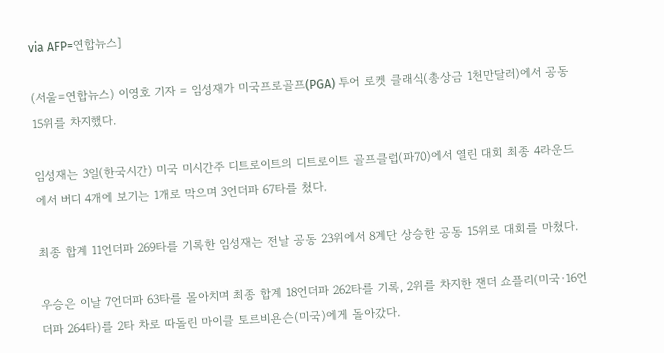via AFP=연합뉴스]

(서울=연합뉴스) 이영호 기자 = 임성재가 미국프로골프(PGA) 투어 로켓 클래식(총상금 1천만달러)에서 공동 15위를 차지했다.

임성재는 3일(한국시간) 미국 미시간주 디트로이트의 디트로이트 골프클럽(파70)에서 열린 대회 최종 4라운드에서 버디 4개에 보기는 1개로 막으며 3언더파 67타를 쳤다.

최종 합계 11언더파 269타를 기록한 임성재는 전날 공동 23위에서 8계단 상승한 공동 15위로 대회를 마쳤다.

우승은 이날 7언더파 63타를 몰아치며 최종 합계 18언더파 262타를 기록, 2위를 차지한 잰더 쇼플리(미국·16언더파 264타)를 2타 차로 따돌린 마이클 토르비욘슨(미국)에게 돌아갔다.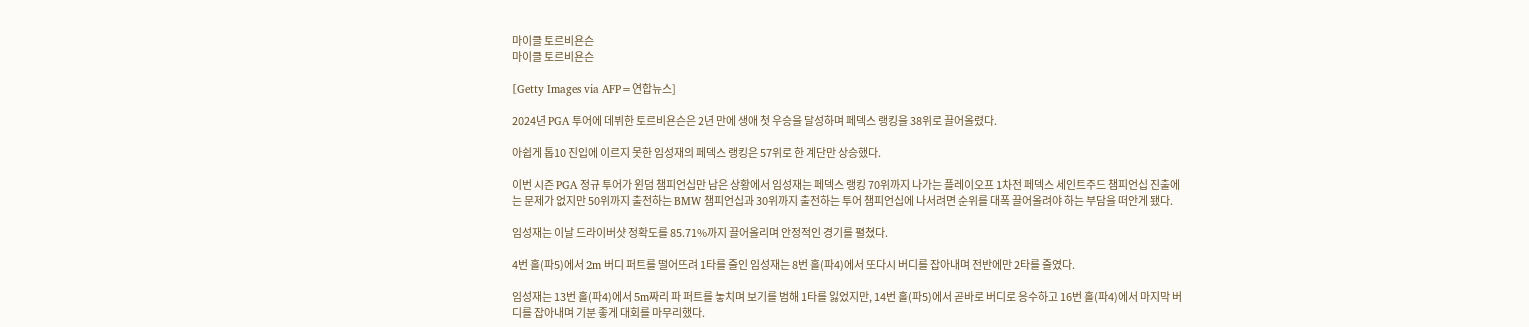마이클 토르비욘슨
마이클 토르비욘슨

[Getty Images via AFP=연합뉴스]

2024년 PGA 투어에 데뷔한 토르비욘슨은 2년 만에 생애 첫 우승을 달성하며 페덱스 랭킹을 38위로 끌어올렸다.

아쉽게 톱10 진입에 이르지 못한 임성재의 페덱스 랭킹은 57위로 한 계단만 상승했다.

이번 시즌 PGA 정규 투어가 윈덤 챔피언십만 남은 상황에서 임성재는 페덱스 랭킹 70위까지 나가는 플레이오프 1차전 페덱스 세인트주드 챔피언십 진출에는 문제가 없지만 50위까지 출전하는 BMW 챔피언십과 30위까지 출전하는 투어 챔피언십에 나서려면 순위를 대폭 끌어올려야 하는 부담을 떠안게 됐다.

임성재는 이날 드라이버샷 정확도를 85.71%까지 끌어올리며 안정적인 경기를 펼쳤다.

4번 홀(파5)에서 2m 버디 퍼트를 떨어뜨려 1타를 줄인 임성재는 8번 홀(파4)에서 또다시 버디를 잡아내며 전반에만 2타를 줄였다.

임성재는 13번 홀(파4)에서 5m짜리 파 퍼트를 놓치며 보기를 범해 1타를 잃었지만, 14번 홀(파5)에서 곧바로 버디로 응수하고 16번 홀(파4)에서 마지막 버디를 잡아내며 기분 좋게 대회를 마무리했다.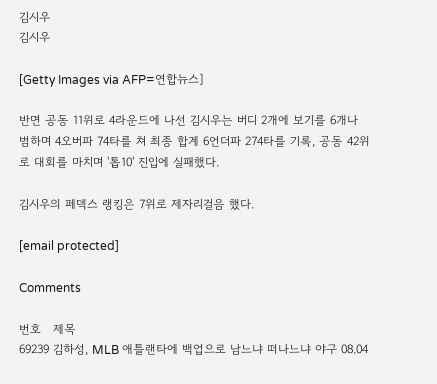김시우
김시우

[Getty Images via AFP=연합뉴스]

반면 공동 11위로 4라운드에 나선 김시우는 버디 2개에 보기를 6개나 범하며 4오버파 74타를 쳐 최종 합계 6언더파 274타를 기록, 공동 42위로 대회를 마치며 '톱10' 진입에 실패했다.

김시우의 페덱스 랭킹은 7위로 제자리걸음 했다.

[email protected]

Comments

번호   제목
69239 김하성, MLB 애틀랜타에 백업으로 남느냐 떠나느냐 야구 08.04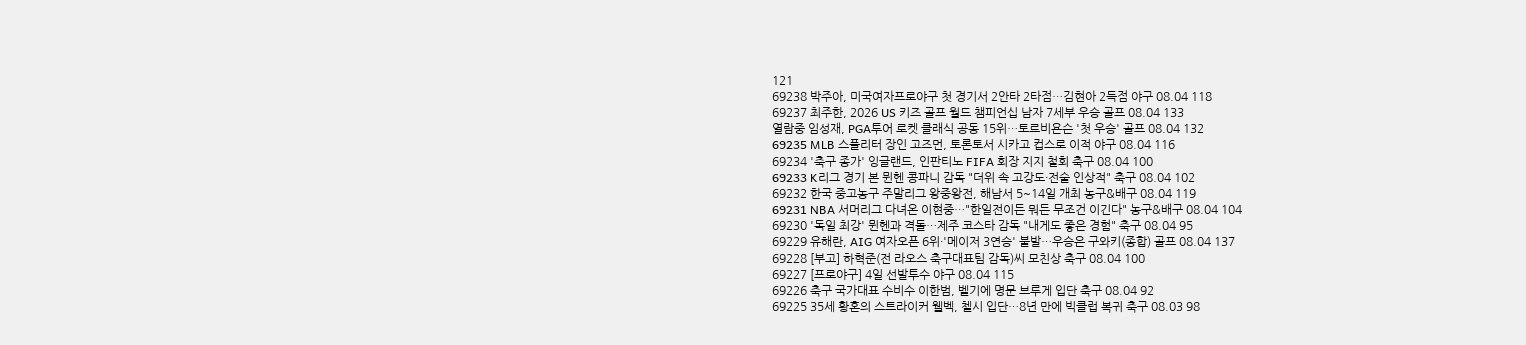121
69238 박주아, 미국여자프로야구 첫 경기서 2안타 2타점…김현아 2득점 야구 08.04 118
69237 최주한, 2026 US 키즈 골프 월드 챔피언십 남자 7세부 우승 골프 08.04 133
열람중 임성재, PGA투어 로켓 클래식 공동 15위…토르비욘슨 '첫 우승' 골프 08.04 132
69235 MLB 스플리터 장인 고즈먼, 토론토서 시카고 컵스로 이적 야구 08.04 116
69234 '축구 종가' 잉글랜드, 인판티노 FIFA 회장 지지 철회 축구 08.04 100
69233 K리그 경기 본 뮌헨 콩파니 감독 "더위 속 고강도·전술 인상적" 축구 08.04 102
69232 한국 중고농구 주말리그 왕중왕전, 해남서 5~14일 개최 농구&배구 08.04 119
69231 NBA 서머리그 다녀온 이현중…"한일전이든 뭐든 무조건 이긴다" 농구&배구 08.04 104
69230 '독일 최강' 뮌헨과 격돌…제주 코스타 감독 "내게도 좋은 경험" 축구 08.04 95
69229 유해란, AIG 여자오픈 6위·'메이저 3연승' 불발…우승은 구와키(종합) 골프 08.04 137
69228 [부고] 하혁준(전 라오스 축구대표팀 감독)씨 모친상 축구 08.04 100
69227 [프로야구] 4일 선발투수 야구 08.04 115
69226 축구 국가대표 수비수 이한범, 벨기에 명문 브루게 입단 축구 08.04 92
69225 35세 황혼의 스트라이커 웰벡, 첼시 입단…8년 만에 빅클럽 복귀 축구 08.03 98